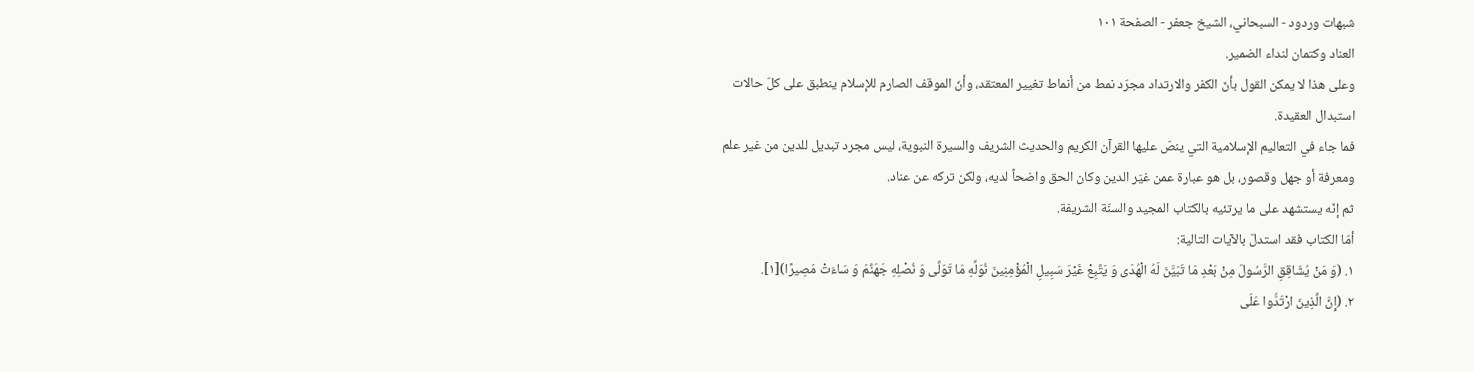شبهات وردود - السبحاني، الشيخ جعفر - الصفحة ١٠١
العناد وكتمان لنداء الضمير.
وعلى هذا لا يمكن القول بأنّ الكفر والارتداد مجرّد نمط من أنماط تغيير المعتقد، وأنّ الموقف الصارم للإسلام ينطبق على كلّ حالات استبدال العقيدة.
فما جاء في التعاليم الإسلامية التي ينصّ عليها القرآن الكريم والحديث الشريف والسيرة النبوية، ليس مجرد تبديل للدين من غير علم ومعرفة أو جهل وقصور، بل هو عبارة عمن غيّر الدين وكان الحق واضحاً لديه، ولكن تركه عن عناد.
ثم إنّه يستشهد على ما يرتئيه بالكتاب المجيد والسنّة الشريفة.
أمّا الكتاب فقد استدلّ بالآيات التالية:
١. (وَ مَنْ يُشَاقِقِ الرَّسُولَ مِنْ بَعْدِ مَا تَبَيَّنَ لَهُ الْهُدَى وَ يَتَّبِعْ غَيْرَ سَبِيلِ الْمُؤْمِنِينَ نُوَلِّهِ مَا تَوَلَّى وَ نُصْلِهِ جَهَنَّمَ وَ سَاءَتْ مَصِيرًا)[١].
٢. (إِنَّ الَّذِينَ ارْتَدُّوا عَلَى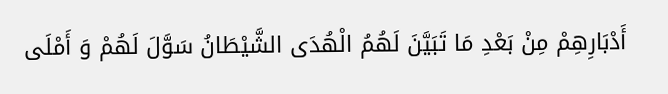أَدْبَارِهِمْ مِنْ بَعْدِ مَا تَبَيَّنَ لَهُمُ الْهُدَى الشَّيْطَانُ سَوَّلَ لَهُمْ وَ أَمْلَى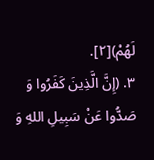لَهُمْ)[٢].
٣. (إِنَّ الَّذِينَ كَفَرُوا وَ صَدُّوا عَنْ سَبِيلِ اللهِ وَ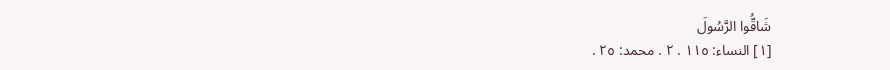شَاقُّوا الرَّسُولَ
[١] النساء: ١١٥ . ٢ . محمد: ٢٥ .